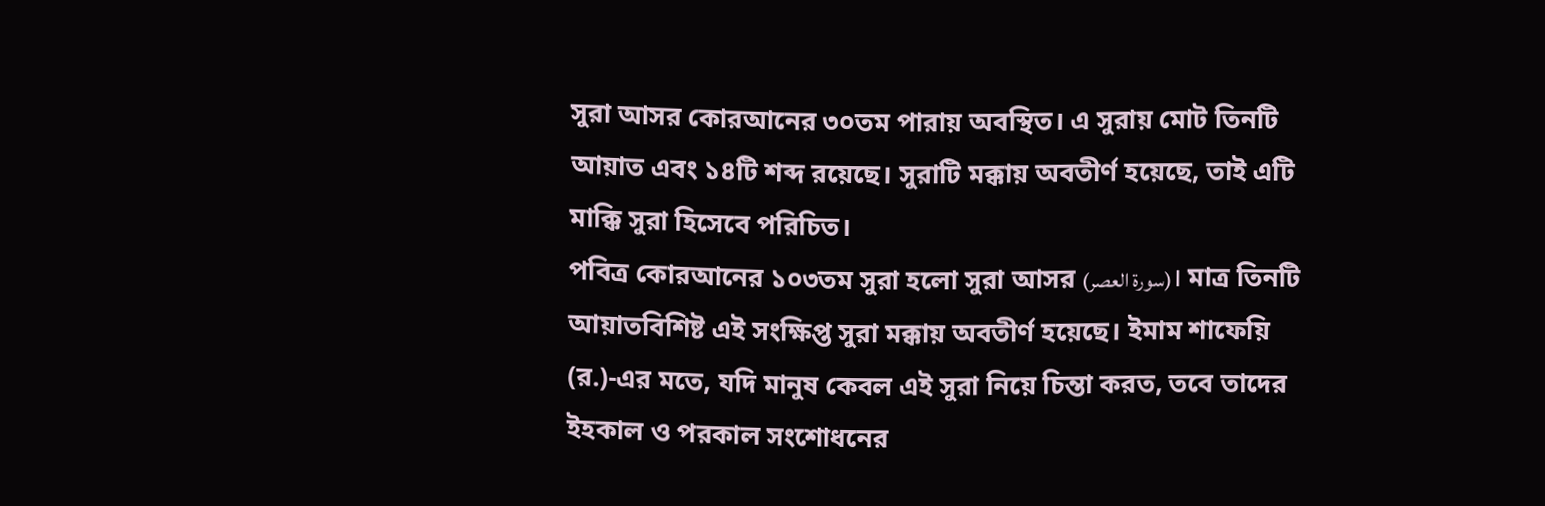সুরা আসর কোরআনের ৩০তম পারায় অবস্থিত। এ সুরায় মোট তিনটি আয়াত এবং ১৪টি শব্দ রয়েছে। সুরাটি মক্কায় অবতীর্ণ হয়েছে, তাই এটি মাক্কি সুরা হিসেবে পরিচিত।
পবিত্র কোরআনের ১০৩তম সুরা হলো সুরা আসর (سورة العصر)। মাত্র তিনটি আয়াতবিশিষ্ট এই সংক্ষিপ্ত সুরা মক্কায় অবতীর্ণ হয়েছে। ইমাম শাফেয়ি (র.)-এর মতে, যদি মানুষ কেবল এই সুরা নিয়ে চিন্তা করত, তবে তাদের ইহকাল ও পরকাল সংশোধনের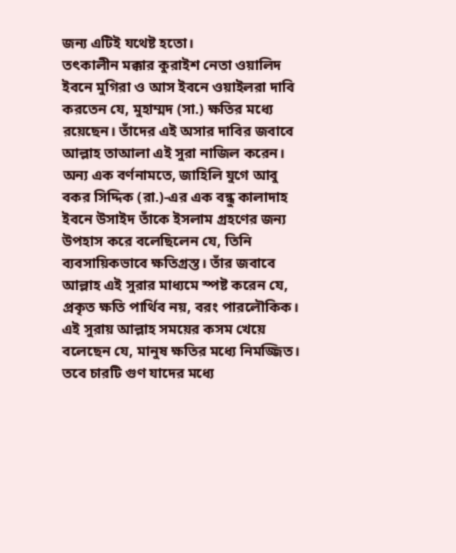জন্য এটিই যথেষ্ট হতো।
তৎকালীন মক্কার কুরাইশ নেতা ওয়ালিদ ইবনে মুগিরা ও আস ইবনে ওয়াইলরা দাবি করতেন যে, মুহাম্মদ (সা.) ক্ষতির মধ্যে রয়েছেন। তাঁদের এই অসার দাবির জবাবে আল্লাহ তাআলা এই সুরা নাজিল করেন।
অন্য এক বর্ণনামতে, জাহিলি যুগে আবু বকর সিদ্দিক (রা.)-এর এক বন্ধু কালাদাহ ইবনে উসাইদ তাঁকে ইসলাম গ্রহণের জন্য উপহাস করে বলেছিলেন যে, তিনি ব্যবসায়িকভাবে ক্ষতিগ্রস্ত। তাঁর জবাবে আল্লাহ এই সুরার মাধ্যমে স্পষ্ট করেন যে, প্রকৃত ক্ষতি পার্থিব নয়, বরং পারলৌকিক।
এই সুরায় আল্লাহ সময়ের কসম খেয়ে বলেছেন যে, মানুষ ক্ষতির মধ্যে নিমজ্জিত। তবে চারটি গুণ যাদের মধ্যে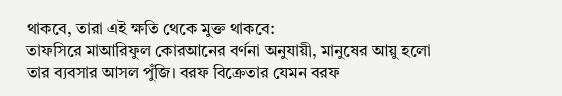থাকবে, তারা এই ক্ষতি থেকে মুক্ত থাকবে:
তাফসিরে মাআরিফুল কোরআনের বর্ণনা অনুযায়ী, মানুষের আয়ু হলো তার ব্যবসার আসল পুঁজি। বরফ বিক্রেতার যেমন বরফ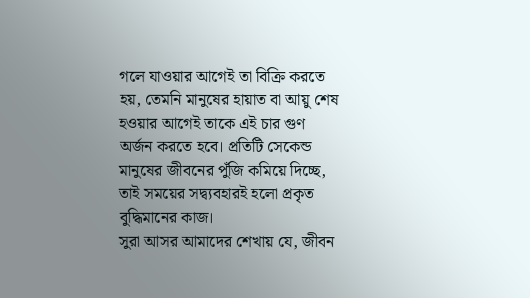গলে যাওয়ার আগেই তা বিক্রি করতে হয়, তেমনি মানুষের হায়াত বা আয়ু শেষ হওয়ার আগেই তাকে এই চার গুণ অর্জন করতে হবে। প্রতিটি সেকেন্ড মানুষের জীবনের পুঁজি কমিয়ে দিচ্ছে, তাই সময়ের সদ্ব্যবহারই হলো প্রকৃত বুদ্ধিমানের কাজ।
সুরা আসর আমাদের শেখায় যে, জীবন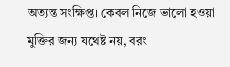অত্যন্ত সংক্ষিপ্ত। কেবল নিজে ভালো হওয়া মুক্তির জন্য যথেষ্ট নয়, বরং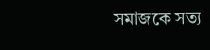সমাজকে সত্য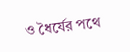ও ধৈর্যের পথে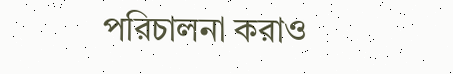পরিচালনা করাও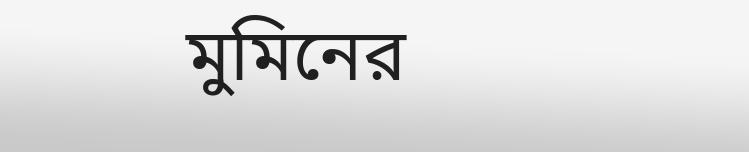মুমিনের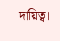দায়িত্ব।